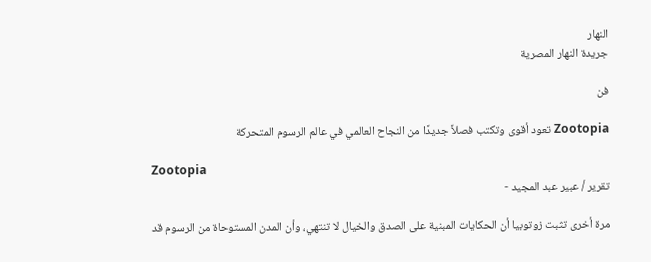النهار
جريدة النهار المصرية

فن

Zootopia تعود أقوى وتكتب فصلاً جديدًا من النجاح العالمي في عالم الرسوم المتحركة

Zootopia
تقرير / عبير عبد المجيد -

مرة أخرى تثبت زوتوبيا أن الحكايات المبنية على الصدق والخيال لا تنتهي، وأن المدن المستوحاة من الرسوم قد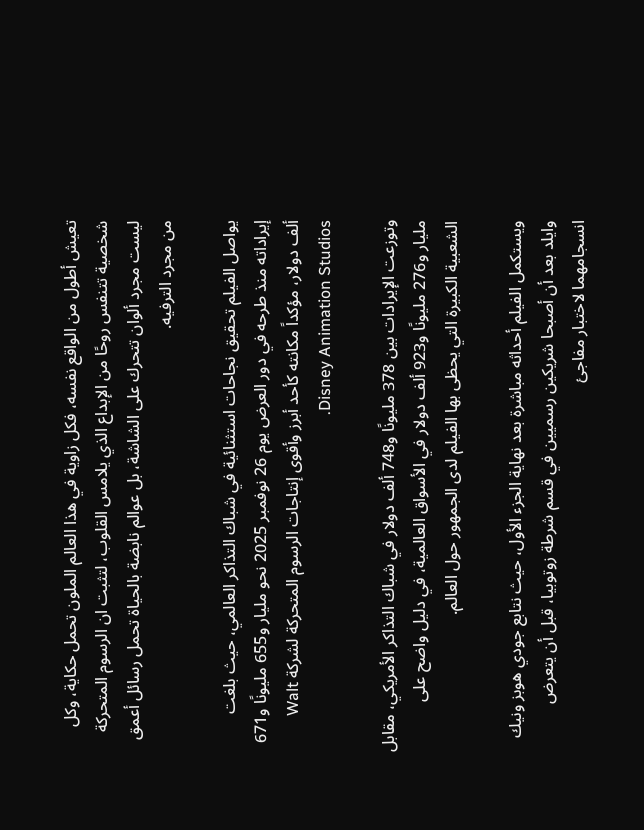تعيش أطول من الواقع نفسه، فكل زاوية في هذا العالم الملون تحمل حكاية، وكل شخصية تتنفس روحًا من الإبداع الذي يلامس القلوب، لتثبت ان الرسوم المتحركة ليست مجرد ألوان تتحرك على الشاشة، بل عوالم نابضة بالحياة تحمل رسائل أعمق من مجرد الترفيه.

يواصل الفيلم تحقيق نجاحات استثنائية في شباك التذاكر العالمي، حيث بلغت إيراداته منذ طرحه في دور العرض يوم 26 نوفمبر 2025 نحو مليار و655 مليونًا و671 ألف دولار، مؤكداً مكانته كأحد أبرز وأقوى إنتاجات الرسوم المتحركة لشركة Walt Disney Animation Studios.

وتوزعت الإيرادات بين 378 مليونًا و748 ألف دولار في شباك التذاكر الأمريكي، مقابل مليار و276 مليونًا و923 ألف دولار في الأسواق العالمية، في دليل واضح على الشعبية الكبيرة التي يحظى بها الفيلم لدى الجمهور حول العالم.

ويستكمل الفيلم أحداثه مباشرة بعد نهاية الجزء الأول، حيث نتابع جودي هوبز ونيك وايلد بعد أن أصبحا شريكين رسميين في قسم شرطة زوتوبيا، قبل أن يتعرض انسجامهما لاختبار مفاجئ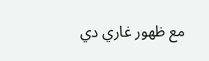مع ظهور غاري دي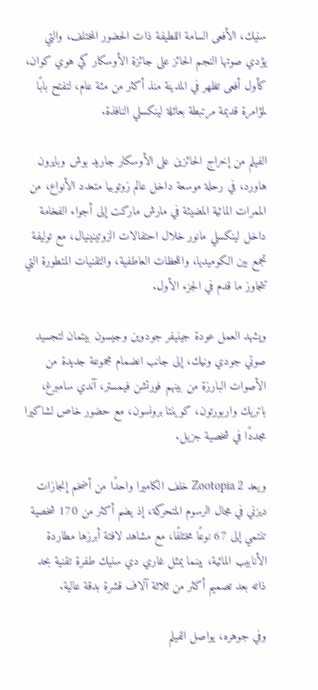سنيك، الأفعى السامة اللطيفة ذات الحضور المختلف، والتي يؤدي صوتها النجم الحائز على جائزة الأوسكار كي هوي كوان، كأول أفعى تظهر في المدينة منذ أكثر من مئة عام، لتفتح بابًا لمؤامرة قديمة مرتبطة بعائلة لينكسلي النافذة.

الفيلم من إخراج الحائزين على الأوسكار جاريد بوش وبايرون هاورد، في رحلة موسعة داخل عالم زوتوبيا متعدد الأنواع، من الممرات المائية المضيئة في مارش ماركت إلى أجواء الفخامة داخل لينكسلي مانور خلال احتفالات الزوتينينيال، مع توليفة تجمع بين الكوميديا، واللحظات العاطفية، والتقنيات المتطورة التي تتجاوز ما قدم في الجزء الأول.

ويشهد العمل عودة جينيفر جودوين وجيسون بيتمان لتجسيد صوتي جودي ونيك، إلى جانب انضمام مجموعة جديدة من الأصوات البارزة من بينهم فورتشن فيمستر، آندي سامبرغ، باتريك واربورتون، كوينتا برونسون، مع حضور خاص لشاكيرا مجددًا في شخصية جزيل.

ويعد Zootopia 2 خلف الكاميرا واحدًا من أضخم إنجازات ديزني في مجال الرسوم المتحركة، إذ يضم أكثر من 170 شخصية تنتمي إلى 67 نوعًا مختلفًا، مع مشاهد لافتة أبرزها مطاردة الأنابيب المائية، بينما يمثل غاري دي سنيك طفرة تقنية بحد ذاته بعد تصميم أكثر من ثلاثة آلاف قشرة بدقة عالية.

وفي جوهره، يواصل الفيلم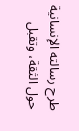طرح رسالته الإنسانية حول الثقة، وتقبل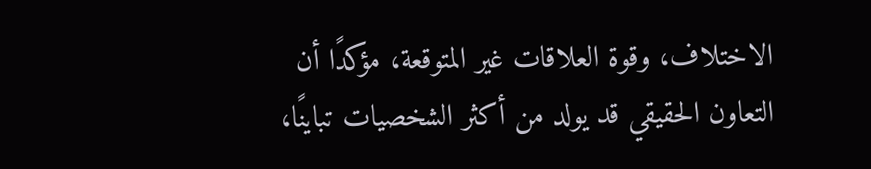الاختلاف، وقوة العلاقات غير المتوقعة، مؤكدًا أن التعاون الحقيقي قد يولد من أكثر الشخصيات تباينًا،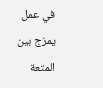في عمل يمزج بين المتعة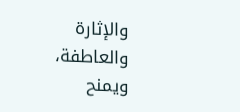والإثارة والعاطفة، ويمنح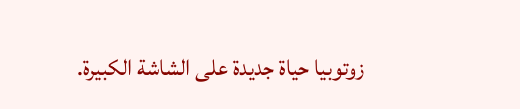زوتوبيا حياة جديدة على الشاشة الكبيرة.